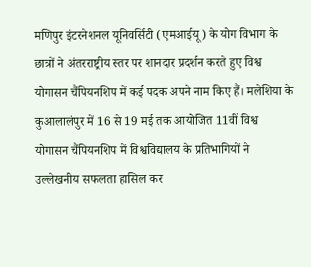मणिपुर इंटरनेशनल यूनिवर्सिटी (एमआईयू) के योग विभाग के छात्रों ने अंतरराष्ट्रीय स्तर पर शानदार प्रदर्शन करते हुए विश्व योगासन चैंपियनशिप में कई पदक अपने नाम किए हैं। मलेशिया के कुआलालंपुर में 16 से 19 मई तक आयोजित 11वीं विश्व योगासन चैंपियनशिप में विश्वविद्यालय के प्रतिभागियों ने उल्लेखनीय सफलता हासिल कर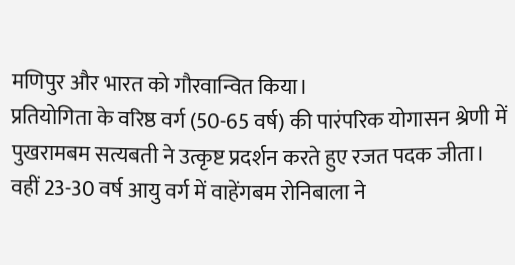मणिपुर और भारत को गौरवान्वित किया।
प्रतियोगिता के वरिष्ठ वर्ग (50-65 वर्ष) की पारंपरिक योगासन श्रेणी में पुखरामबम सत्यबती ने उत्कृष्ट प्रदर्शन करते हुए रजत पदक जीता। वहीं 23-30 वर्ष आयु वर्ग में वाहेंगबम रोनिबाला ने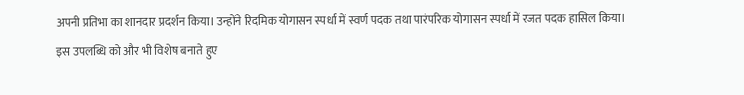अपनी प्रतिभा का शानदार प्रदर्शन किया। उन्होंने रिदमिक योगासन स्पर्धा में स्वर्ण पदक तथा पारंपरिक योगासन स्पर्धा में रजत पदक हासिल किया।
इस उपलब्धि को और भी विशेष बनाते हुए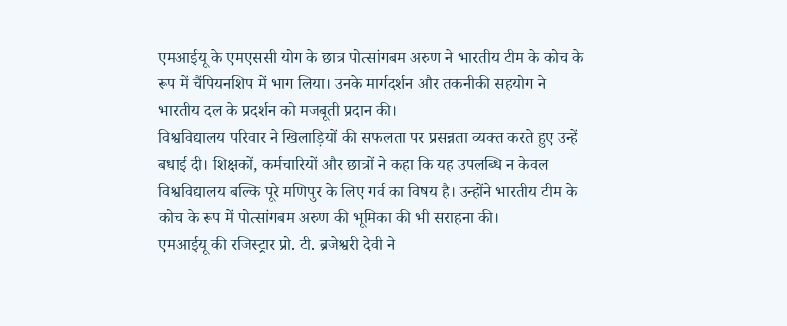एमआईयू के एमएससी योग के छात्र पोत्सांगबम अरुण ने भारतीय टीम के कोच के रूप में चैंपियनशिप में भाग लिया। उनके मार्गदर्शन और तकनीकी सहयोग ने भारतीय दल के प्रदर्शन को मजबूती प्रदान की।
विश्वविद्यालय परिवार ने खिलाड़ियों की सफलता पर प्रसन्नता व्यक्त करते हुए उन्हें बधाई दी। शिक्षकों, कर्मचारियों और छात्रों ने कहा कि यह उपलब्धि न केवल विश्वविद्यालय बल्कि पूरे मणिपुर के लिए गर्व का विषय है। उन्होंने भारतीय टीम के कोच के रूप में पोत्सांगबम अरुण की भूमिका की भी सराहना की।
एमआईयू की रजिस्ट्रार प्रो. टी. ब्रजेश्वरी देवी ने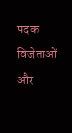पदक विजेताओं और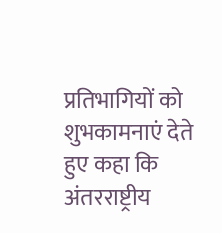प्रतिभागियों को शुभकामनाएं देते हुए कहा कि अंतरराष्ट्रीय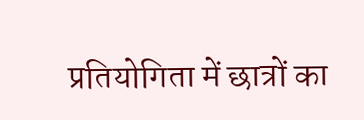प्रतियोगिता में छात्रों का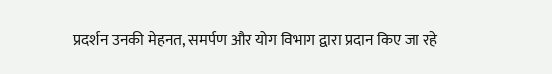प्रदर्शन उनकी मेहनत, समर्पण और योग विभाग द्वारा प्रदान किए जा रहे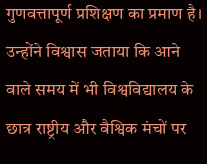गुणवत्तापूर्ण प्रशिक्षण का प्रमाण है। उन्होंने विश्वास जताया कि आने वाले समय में भी विश्वविद्यालय के छात्र राष्ट्रीय और वैश्विक मंचों पर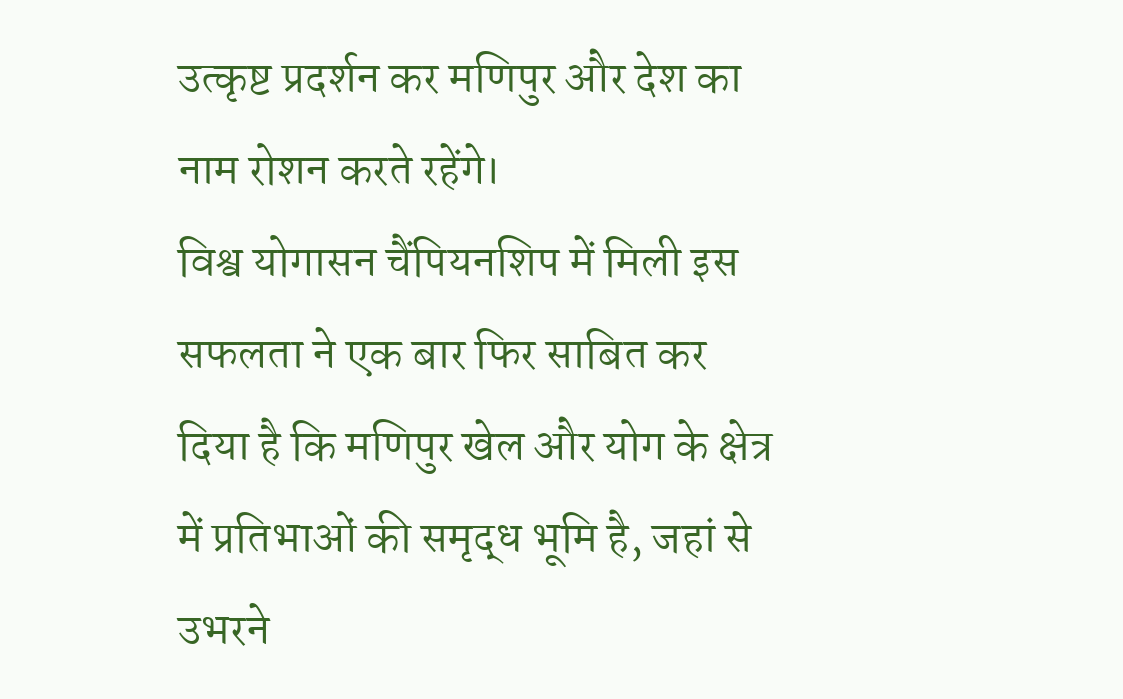उत्कृष्ट प्रदर्शन कर मणिपुर और देश का नाम रोशन करते रहेंगे।
विश्व योगासन चैंपियनशिप में मिली इस सफलता ने एक बार फिर साबित कर दिया है कि मणिपुर खेल और योग के क्षेत्र में प्रतिभाओं की समृद्ध भूमि है, जहां से उभरने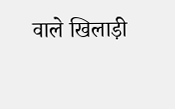वाले खिलाड़ी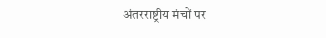अंतरराष्ट्रीय मंचों पर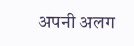अपनी अलग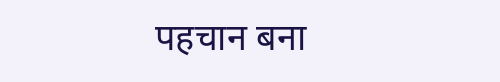पहचान बना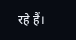रहे हैं।